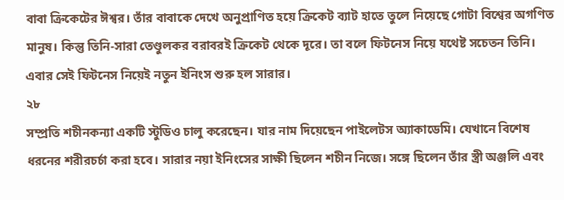বাবা ক্রিকেটের ঈশ্বর। তাঁর বাবাকে দেখে অনুপ্রাণিত হয়ে ক্রিকেট ব্যাট হাতে তুলে নিয়েছে গোটা বিশ্বের অগণিত মানুষ। কিন্তু তিনি-সারা তেণ্ডুলকর বরাবরই ক্রিকেট থেকে দূরে। তা বলে ফিটনেস নিয়ে যথেষ্ট সচেতন তিনি। এবার সেই ফিটনেস নিয়েই নতুন ইনিংস শুরু হল সারার।
২৮
সম্প্রতি শচীনকন্যা একটি স্টুডিও চালু করেছেন। যার নাম দিয়েছেন পাইলেটস অ্যাকাডেমি। যেখানে বিশেষ ধরনের শরীরচর্চা করা হবে। সারার নয়া ইনিংসের সাক্ষী ছিলেন শচীন নিজে। সঙ্গে ছিলেন তাঁর স্ত্রী অঞ্জলি এবং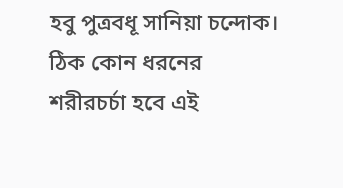হবু পুত্রবধূ সানিয়া চন্দোক।
ঠিক কোন ধরনের শরীরচর্চা হবে এই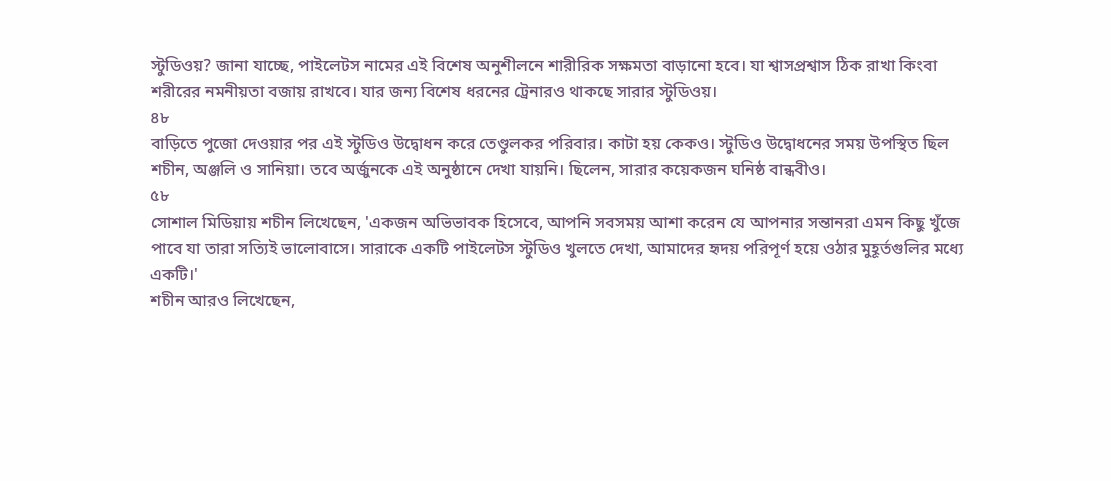স্টুডিওয়? জানা যাচ্ছে, পাইলেটস নামের এই বিশেষ অনুশীলনে শারীরিক সক্ষমতা বাড়ানো হবে। যা শ্বাসপ্রশ্বাস ঠিক রাখা কিংবা শরীরের নমনীয়তা বজায় রাখবে। যার জন্য বিশেষ ধরনের ট্রেনারও থাকছে সারার স্টুডিওয়।
৪৮
বাড়িতে পুজো দেওয়ার পর এই স্টুডিও উদ্বোধন করে তেণ্ডুলকর পরিবার। কাটা হয় কেকও। স্টুডিও উদ্বোধনের সময় উপস্থিত ছিল শচীন, অঞ্জলি ও সানিয়া। তবে অর্জুনকে এই অনুষ্ঠানে দেখা যায়নি। ছিলেন, সারার কয়েকজন ঘনিষ্ঠ বান্ধবীও।
৫৮
সোশাল মিডিয়ায় শচীন লিখেছেন, 'একজন অভিভাবক হিসেবে, আপনি সবসময় আশা করেন যে আপনার সন্তানরা এমন কিছু খুঁজে পাবে যা তারা সত্যিই ভালোবাসে। সারাকে একটি পাইলেটস স্টুডিও খুলতে দেখা, আমাদের হৃদয় পরিপূর্ণ হয়ে ওঠার মুহূর্তগুলির মধ্যে একটি।'
শচীন আরও লিখেছেন,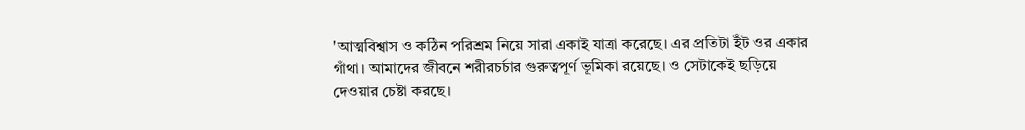'আত্মবিশ্বাস ও কঠিন পরিশ্রম নিয়ে সারা একাই যাত্রা করেছে। এর প্রতিটা ইঁট ওর একার গাঁথা। আমাদের জীবনে শরীরচর্চার গুরুত্বপূর্ণ ভূমিকা রয়েছে। ও সেটাকেই ছড়িয়ে দেওয়ার চেষ্টা করছে।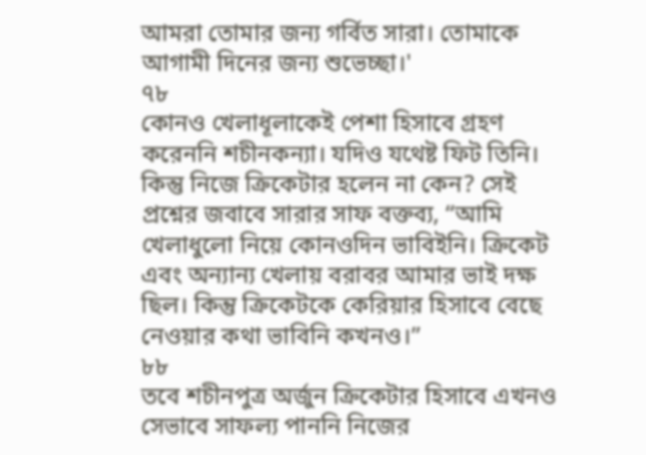আমরা তোমার জন্য গর্বিত সারা। তোমাকে আগামী দিনের জন্য শুভেচ্ছা।'
৭৮
কোনও খেলাধূলাকেই পেশা হিসাবে গ্রহণ করেননি শচীনকন্যা। যদিও যথেষ্ট ফিট তিনি। কিন্তু নিজে ক্রিকেটার হলেন না কেন? সেই প্রশ্নের জবাবে সারার সাফ বক্তব্য, “আমি খেলাধুলো নিয়ে কোনওদিন ভাবিইনি। ক্রিকেট এবং অন্যান্য খেলায় বরাবর আমার ভাই দক্ষ ছিল। কিন্তু ক্রিকেটকে কেরিয়ার হিসাবে বেছে নেওয়ার কথা ভাবিনি কখনও।”
৮৮
তবে শচীনপুত্র অর্জুন ক্রিকেটার হিসাবে এখনও সেভাবে সাফল্য পাননি নিজের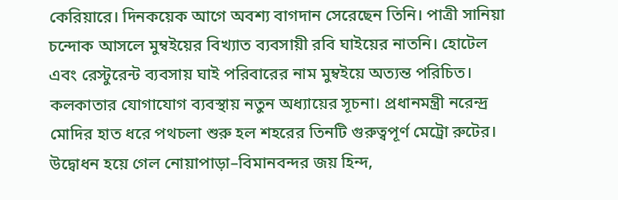কেরিয়ারে। দিনকয়েক আগে অবশ্য বাগদান সেরেছেন তিনি। পাত্রী সানিয়া চন্দোক আসলে মুম্বইয়ের বিখ্যাত ব্যবসায়ী রবি ঘাইয়ের নাতনি। হোটেল এবং রেস্টুরেন্ট ব্যবসায় ঘাই পরিবারের নাম মুম্বইয়ে অত্যন্ত পরিচিত।
কলকাতার যোগাযোগ ব্যবস্থায় নতুন অধ্যায়ের সূচনা। প্রধানমন্ত্রী নরেন্দ্র মোদির হাত ধরে পথচলা শুরু হল শহরের তিনটি গুরুত্বপূর্ণ মেট্রো রুটের। উদ্বোধন হয়ে গেল নোয়াপাড়া–বিমানবন্দর জয় হিন্দ,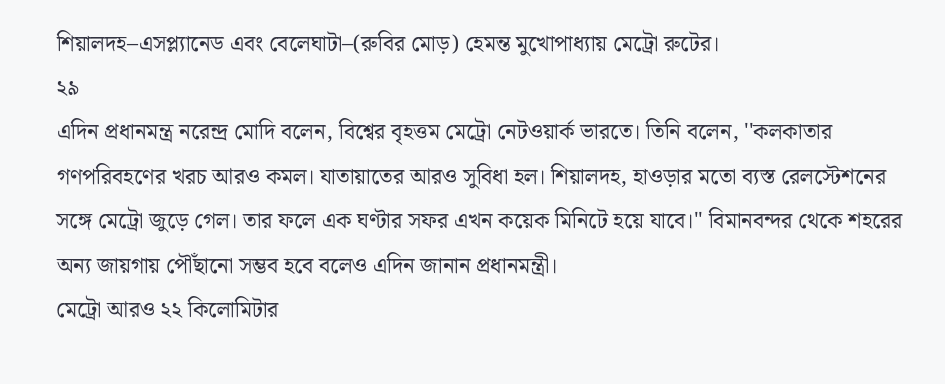শিয়ালদহ–এসপ্ল্যানেড এবং বেলেঘাটা–(রুবির মোড়) হেমন্ত মুখোপাধ্যায় মেট্রো রুটের।
২৯
এদিন প্রধানমন্ত্র নরেন্দ্র মোদি বলেন, বিশ্বের বৃহত্তম মেট্রো নেটওয়ার্ক ভারতে। তিনি বলেন, ''কলকাতার গণপরিবহণের খরচ আরও কমল। যাতায়াতের আরও সুবিধা হল। শিয়ালদহ, হাওড়ার মতো ব্যস্ত রেলস্টেশনের সঙ্গে মেট্রো জুড়ে গেল। তার ফলে এক ঘণ্টার সফর এখন কয়েক মিনিটে হয়ে যাবে।'' বিমানবন্দর থেকে শহরের অন্য জায়গায় পৌঁছানো সম্ভব হবে বলেও এদিন জানান প্রধানমন্ত্রী।
মেট্রো আরও ২২ কিলোমিটার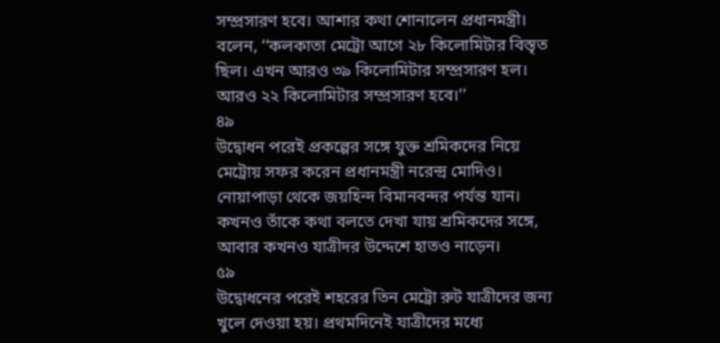সম্প্রসারণ হবে। আশার কথা শোনালেন প্রধানমন্ত্রী। বলেন, ‘‘কলকাতা মেট্রো আগে ২৮ কিলোমিটার বিস্তৃত ছিল। এখন আরও ৩৯ কিলোমিটার সম্প্রসারণ হল। আরও ২২ কিলোমিটার সম্প্রসারণ হবে।’’
৪৯
উদ্বোধন পরেই প্রকল্পের সঙ্গে যুক্ত শ্রমিকদের নিয়ে মেট্রোয় সফর করেন প্রধানমন্ত্রী নরেন্দ্র মোদিও। নোয়াপাড়া থেকে জয়হিন্দ বিমানবন্দর পর্যন্ত যান। কখনও তাঁকে কথা বলতে দেখা যায় শ্রমিকদের সঙ্গে, আবার কখনও যাত্রীদর উদ্দেশে হাতও নাড়েন।
৫৯
উদ্বোধনের পরেই শহরের তিন মেট্রো রুট যাত্রীদের জন্য খুলে দেওয়া হয়। প্রথমদিনেই যাত্রীদের মধ্যে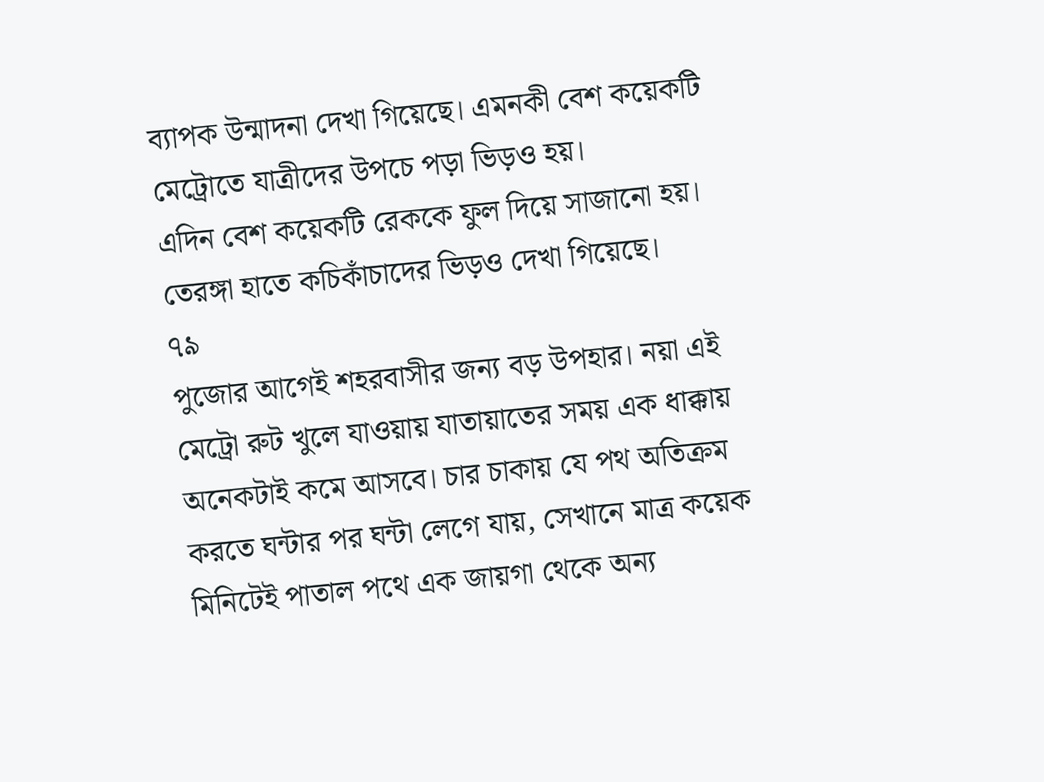ব্যাপক উন্মাদনা দেখা গিয়েছে। এমনকী বেশ কয়েকটি মেট্রোতে যাত্রীদের উপচে পড়া ভিড়ও হয়।
এদিন বেশ কয়েকটি রেককে ফুল দিয়ে সাজানো হয়। তেরঙ্গা হাতে কচিকাঁচাদের ভিড়ও দেখা গিয়েছে।
৭৯
পুজোর আগেই শহরবাসীর জন্য বড় উপহার। নয়া এই মেট্রো রুট খুলে যাওয়ায় যাতায়াতের সময় এক ধাক্কায় অনেকটাই কমে আসবে। চার চাকায় যে পথ অতিক্রম করতে ঘন্টার পর ঘন্টা লেগে যায়, সেখানে মাত্র কয়েক মিনিটেই পাতাল পথে এক জায়গা থেকে অন্য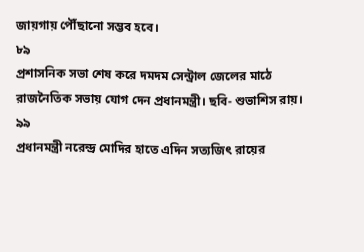জায়গায় পৌঁছানো সম্ভব হবে।
৮৯
প্রশাসনিক সভা শেষ করে দমদম সেন্ট্রাল জেলের মাঠে রাজনৈতিক সভায় যোগ দেন প্রধানমন্ত্রী। ছবি- শুভাশিস রায়।
৯৯
প্রধানমন্ত্রী নরেন্দ্র মোদির হাতে এদিন সত্যজিৎ রায়ের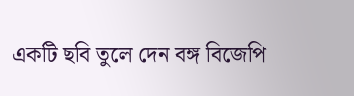একটি ছবি তুলে দেন বঙ্গ বিজেপি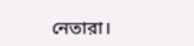নেতারা।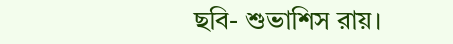ছবি- শুভাশিস রায়।